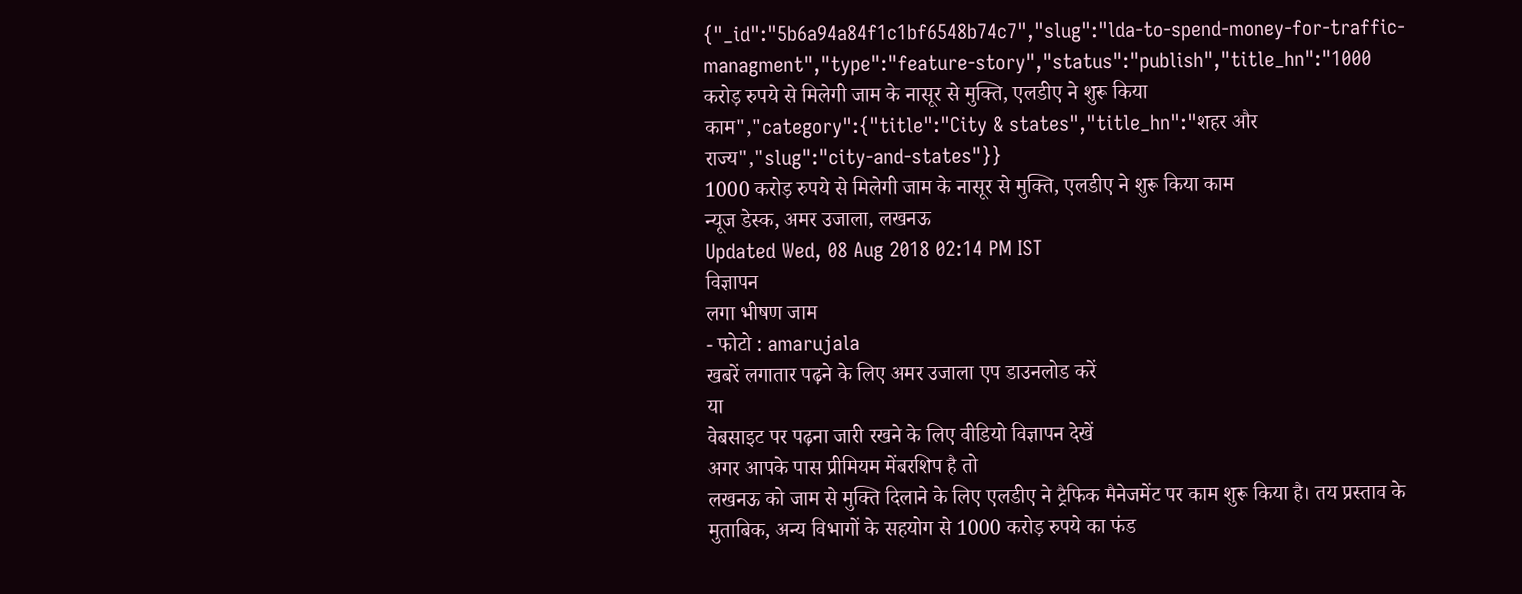{"_id":"5b6a94a84f1c1bf6548b74c7","slug":"lda-to-spend-money-for-traffic-managment","type":"feature-story","status":"publish","title_hn":"1000 करोड़ रुपये से मिलेगी जाम के नासूर से मुक्ति, एलडीए ने शुरू किया काम","category":{"title":"City & states","title_hn":"शहर और राज्य","slug":"city-and-states"}}
1000 करोड़ रुपये से मिलेगी जाम के नासूर से मुक्ति, एलडीए ने शुरू किया काम
न्यूज डेस्क, अमर उजाला, लखनऊ
Updated Wed, 08 Aug 2018 02:14 PM IST
विज्ञापन
लगा भीषण जाम
- फोटो : amarujala
खबरें लगातार पढ़ने के लिए अमर उजाला एप डाउनलोड करें
या
वेबसाइट पर पढ़ना जारी रखने के लिए वीडियो विज्ञापन देखें
अगर आपके पास प्रीमियम मेंबरशिप है तो
लखनऊ को जाम से मुक्ति दिलाने के लिए एलडीए ने ट्रैफिक मैनेजमेंट पर काम शुरू किया है। तय प्रस्ताव के मुताबिक, अन्य विभागों के सहयोग से 1000 करोड़ रुपये का फंड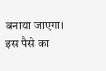बनाया जाएगा।
इस पैसे का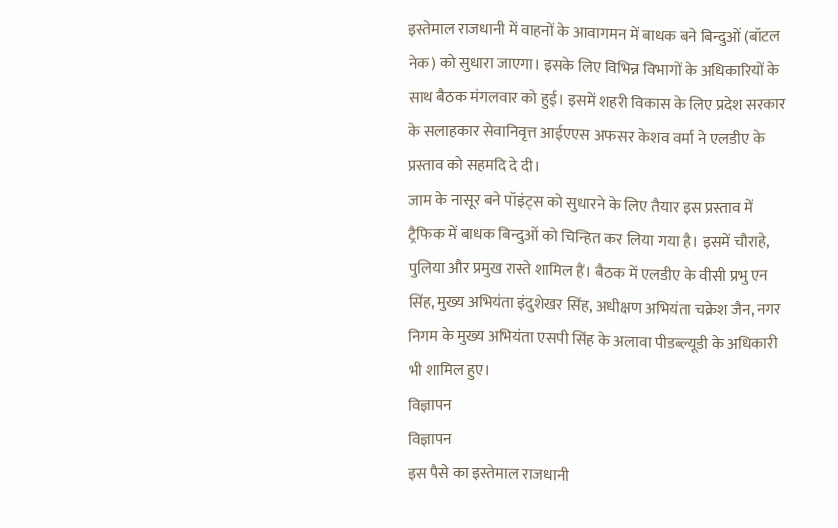इस्तेमाल राजधानी में वाहनों के आवागमन में बाधक बने बिन्दुओं (बॉटल नेक) को सुधारा जाएगा। इसके लिए विभिन्न विभागों के अधिकारियों के साथ बैठक मंगलवार को हुई। इसमें शहरी विकास के लिए प्रदेश सरकार के सलाहकार सेवानिवृत्त आईएएस अफसर केशव वर्मा ने एलडीए के प्रस्ताव को सहमदि दे दी।
जाम के नासूर बने पॉइंट्स को सुधारने के लिए तैयार इस प्रस्ताव में ट्रैफिक में बाधक बिन्दुओं को चिन्हित कर लिया गया है। इसमें चौराहे, पुलिया और प्रमुख रास्ते शामिल हैं। बैठक में एलडीए के वीसी प्रभु एन सिंह, मुख्य अभियंता इंदुशेखर सिंह, अधीक्षण अभियंता चक्रेश जैन, नगर निगम के मुख्य अभियंता एसपी सिंह के अलावा पीडब्ल्यूडी के अधिकारी भी शामिल हुए।
विज्ञापन
विज्ञापन
इस पैसे का इस्तेमाल राजधानी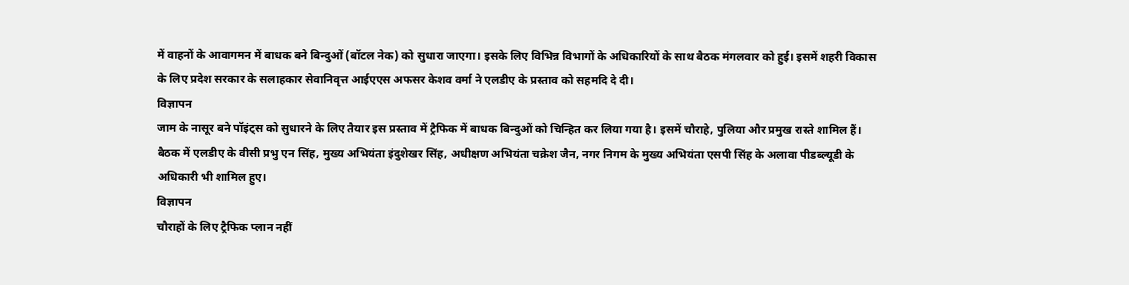में वाहनों के आवागमन में बाधक बने बिन्दुओं (बॉटल नेक) को सुधारा जाएगा। इसके लिए विभिन्न विभागों के अधिकारियों के साथ बैठक मंगलवार को हुई। इसमें शहरी विकास के लिए प्रदेश सरकार के सलाहकार सेवानिवृत्त आईएएस अफसर केशव वर्मा ने एलडीए के प्रस्ताव को सहमदि दे दी।
विज्ञापन
जाम के नासूर बने पॉइंट्स को सुधारने के लिए तैयार इस प्रस्ताव में ट्रैफिक में बाधक बिन्दुओं को चिन्हित कर लिया गया है। इसमें चौराहे, पुलिया और प्रमुख रास्ते शामिल हैं। बैठक में एलडीए के वीसी प्रभु एन सिंह, मुख्य अभियंता इंदुशेखर सिंह, अधीक्षण अभियंता चक्रेश जैन, नगर निगम के मुख्य अभियंता एसपी सिंह के अलावा पीडब्ल्यूडी के अधिकारी भी शामिल हुए।
विज्ञापन
चौराहों के लिए ट्रैफिक प्लान नहीं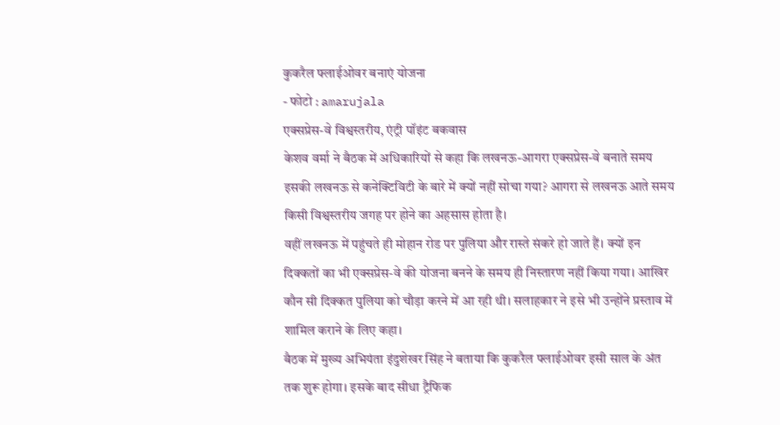कुकरैल फ्लाईओवर बनाएं योजना
- फोटो : amarujala
एक्सप्रेस-वे विश्वस्तरीय, एंट्री पॉइंट बकवास
केशव वर्मा ने बैठक में अधिकारियों से कहा कि लखनऊ-आगरा एक्सप्रेस-वे बनाते समय इसकी लखनऊ से कनेक्टिविटी के बारे में क्यों नहीं सोचा गया? आगरा से लखनऊ आते समय किसी विश्वस्तरीय जगह पर होने का अहसास होता है।
वहीं लखनऊ में पहुंचते ही मोहान रोड पर पुलिया और रास्ते संकरे हो जाते हैं। क्यों इन दिक्कतों का भी एक्सप्रेस-वे की योजना बनने के समय ही निस्तारण नहीं किया गया। आखिर कौन सी दिक्कत पुलिया को चौड़ा करने में आ रही थी। सलाहकार ने इसे भी उन्होंने प्रस्ताव में शामिल कराने के लिए कहा।
बैठक में मुख्य अभियंता इंदुशेखर सिंह ने बताया कि कुकरैल फ्लाईओवर इसी साल के अंत तक शुरू होगा। इसके बाद सीधा ट्रैफिक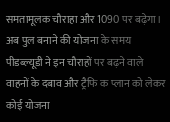समतामूलक चौराहा और 1090 पर बढ़ेगा। अब पुल बनाने की योजना के समय पीडब्ल्यूडी ने इन चौराहों पर बढ़ने वाले वाहनों के दबाव और ट्रैफि क प्लान को लेकर कोई योजना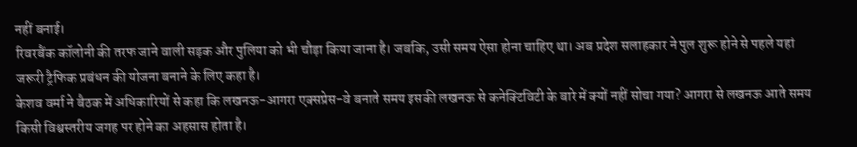नहीं बनाई।
रिवरबैंक कॉलोनी की तरफ जाने वाली सड़क और पुलिया को भी चौड़ा किया जाना है। जबकि, उसी समय ऐसा होना चाहिए था। अब प्रदेश सलाहकार ने पुल शुरू होने से पहले यहां जरूरी ट्रैफिक प्रबंधन की योजना बनाने के लिए कहा है।
केशव वर्मा ने बैठक में अधिकारियों से कहा कि लखनऊ-आगरा एक्सप्रेस-वे बनाते समय इसकी लखनऊ से कनेक्टिविटी के बारे में क्यों नहीं सोचा गया? आगरा से लखनऊ आते समय किसी विश्वस्तरीय जगह पर होने का अहसास होता है।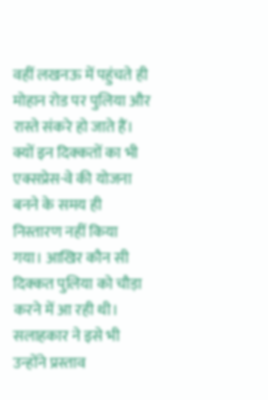वहीं लखनऊ में पहुंचते ही मोहान रोड पर पुलिया और रास्ते संकरे हो जाते हैं। क्यों इन दिक्कतों का भी एक्सप्रेस-वे की योजना बनने के समय ही निस्तारण नहीं किया गया। आखिर कौन सी दिक्कत पुलिया को चौड़ा करने में आ रही थी। सलाहकार ने इसे भी उन्होंने प्रस्ताव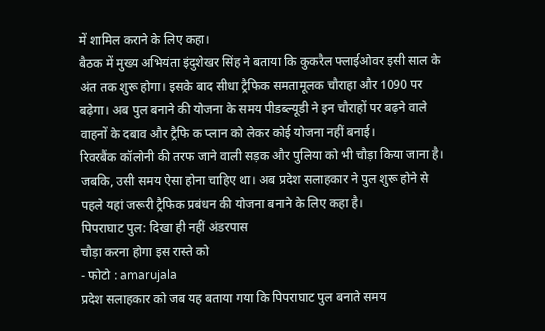में शामिल कराने के लिए कहा।
बैठक में मुख्य अभियंता इंदुशेखर सिंह ने बताया कि कुकरैल फ्लाईओवर इसी साल के अंत तक शुरू होगा। इसके बाद सीधा ट्रैफिक समतामूलक चौराहा और 1090 पर बढ़ेगा। अब पुल बनाने की योजना के समय पीडब्ल्यूडी ने इन चौराहों पर बढ़ने वाले वाहनों के दबाव और ट्रैफि क प्लान को लेकर कोई योजना नहीं बनाई।
रिवरबैंक कॉलोनी की तरफ जाने वाली सड़क और पुलिया को भी चौड़ा किया जाना है। जबकि, उसी समय ऐसा होना चाहिए था। अब प्रदेश सलाहकार ने पुल शुरू होने से पहले यहां जरूरी ट्रैफिक प्रबंधन की योजना बनाने के लिए कहा है।
पिपराघाट पुल: दिखा ही नहीं अंडरपास
चौड़ा करना होगा इस रास्ते को
- फोटो : amarujala
प्रदेश सलाहकार को जब यह बताया गया कि पिपराघाट पुल बनाते समय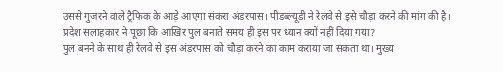उससे गुजरने वाले ट्रैफिक के आड़े आएगा संकरा अंडरपास। पीडब्ल्यूडी ने रेलवे से इसे चौड़ा करने की मांग की है। प्रदेश सलाहकार ने पूछा कि आखिर पुल बनाते समय ही इस पर ध्यान क्यों नहीं दिया गया?
पुल बनने के साथ ही रेलवे से इस अंडरपास को चौड़ा करने का काम कराया जा सकता था। मुख्य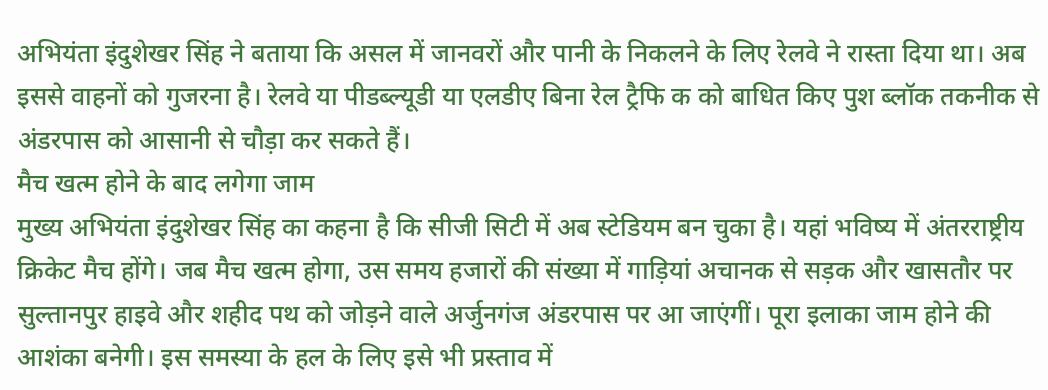अभियंता इंदुशेखर सिंह ने बताया कि असल में जानवरों और पानी के निकलने के लिए रेलवे ने रास्ता दिया था। अब इससे वाहनों को गुजरना है। रेलवे या पीडब्ल्यूडी या एलडीए बिना रेल ट्रैफि क को बाधित किए पुश ब्लॉक तकनीक से अंडरपास को आसानी से चौड़ा कर सकते हैं।
मैच खत्म होने के बाद लगेगा जाम
मुख्य अभियंता इंदुशेखर सिंह का कहना है कि सीजी सिटी में अब स्टेडियम बन चुका है। यहां भविष्य में अंतरराष्ट्रीय क्रिकेट मैच होंगे। जब मैच खत्म होगा, उस समय हजारों की संख्या में गाड़ियां अचानक से सड़क और खासतौर पर सुल्तानपुर हाइवे और शहीद पथ को जोड़ने वाले अर्जुनगंज अंडरपास पर आ जाएंगीं। पूरा इलाका जाम होने की आशंका बनेगी। इस समस्या के हल के लिए इसे भी प्रस्ताव में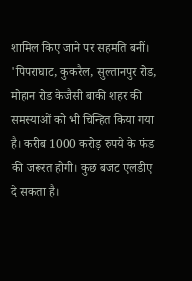शामिल किए जाने पर सहमति बनीं।
'पिपराघाट, कुकरैल, सुल्तानपुर रोड, मोहान रोड केजैसी बाकी शहर की समस्याओं को भी चिन्हित किया गया है। करीब 1000 करोड़ रुपये के फंड की जरूरत होगी। कुछ बजट एलडीए दे सकता है।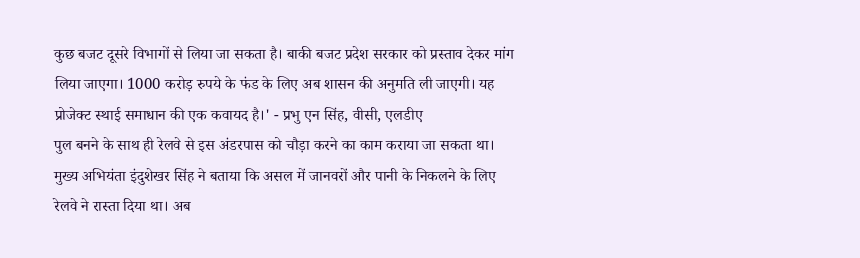कुछ बजट दूसरे विभागों से लिया जा सकता है। बाकी बजट प्रदेश सरकार को प्रस्ताव देकर मांग लिया जाएगा। 1000 करोड़ रुपये के फंड के लिए अब शासन की अनुमति ली जाएगी। यह प्रोजेक्ट स्थाई समाधान की एक कवायद है।' - प्रभु एन सिंह, वीसी, एलडीए
पुल बनने के साथ ही रेलवे से इस अंडरपास को चौड़ा करने का काम कराया जा सकता था। मुख्य अभियंता इंदुशेखर सिंह ने बताया कि असल में जानवरों और पानी के निकलने के लिए रेलवे ने रास्ता दिया था। अब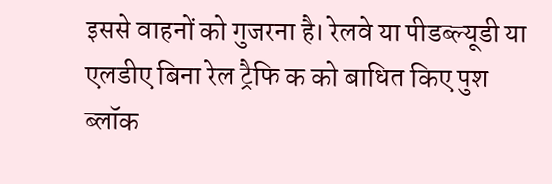इससे वाहनों को गुजरना है। रेलवे या पीडब्ल्यूडी या एलडीए बिना रेल ट्रैफि क को बाधित किए पुश ब्लॉक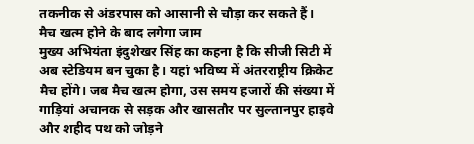तकनीक से अंडरपास को आसानी से चौड़ा कर सकते हैं।
मैच खत्म होने के बाद लगेगा जाम
मुख्य अभियंता इंदुशेखर सिंह का कहना है कि सीजी सिटी में अब स्टेडियम बन चुका है। यहां भविष्य में अंतरराष्ट्रीय क्रिकेट मैच होंगे। जब मैच खत्म होगा, उस समय हजारों की संख्या में गाड़ियां अचानक से सड़क और खासतौर पर सुल्तानपुर हाइवे और शहीद पथ को जोड़ने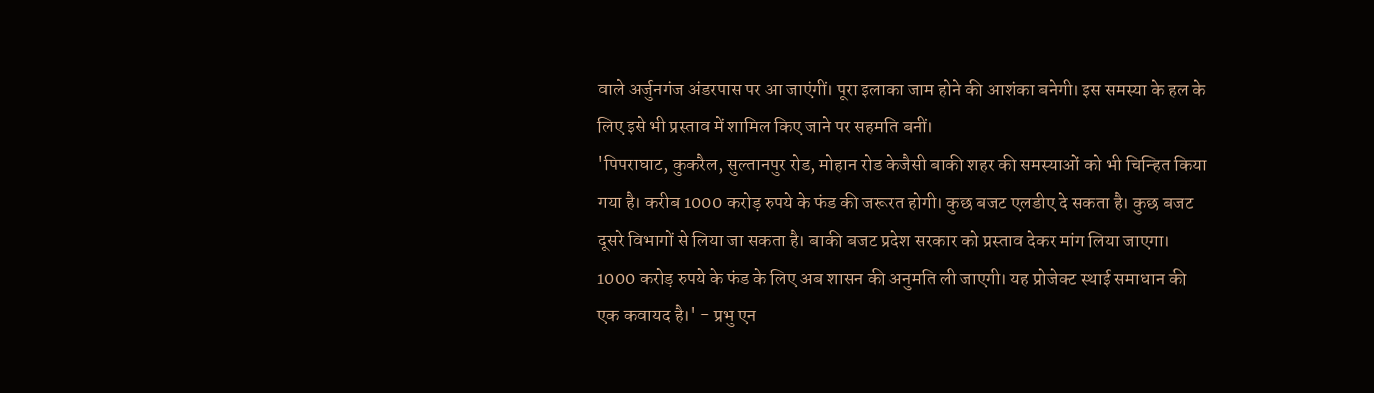वाले अर्जुनगंज अंडरपास पर आ जाएंगीं। पूरा इलाका जाम होने की आशंका बनेगी। इस समस्या के हल के लिए इसे भी प्रस्ताव में शामिल किए जाने पर सहमति बनीं।
'पिपराघाट, कुकरैल, सुल्तानपुर रोड, मोहान रोड केजैसी बाकी शहर की समस्याओं को भी चिन्हित किया गया है। करीब 1000 करोड़ रुपये के फंड की जरूरत होगी। कुछ बजट एलडीए दे सकता है। कुछ बजट दूसरे विभागों से लिया जा सकता है। बाकी बजट प्रदेश सरकार को प्रस्ताव देकर मांग लिया जाएगा। 1000 करोड़ रुपये के फंड के लिए अब शासन की अनुमति ली जाएगी। यह प्रोजेक्ट स्थाई समाधान की एक कवायद है।' - प्रभु एन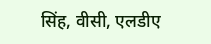सिंह, वीसी, एलडीए